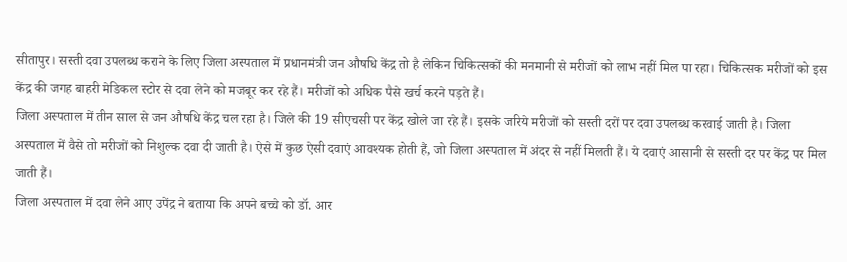सीतापुर। सस्ती दवा उपलब्ध कराने के लिए जिला अस्पताल में प्रधानमंत्री जन औषधि केंद्र तो है लेकिन चिकित्सकों की मनमानी से मरीजों को लाभ नहीं मिल पा रहा। चिकित्सक मरीजों को इस केंद्र की जगह बाहरी मेडिकल स्टोर से दवा लेने को मजबूर कर रहे हैं। मरीजों को अधिक पैसे खर्च करने पड़ते हैं।
जिला अस्पताल में तीन साल से जन औषधि केंद्र चल रहा है। जिले की 19 सीएचसी पर केंद्र खोले जा रहे हैं। इसके जरिये मरीजों को सस्ती दरों पर दवा उपलब्ध करवाई जाती है। जिला अस्पताल में वैसे तो मरीजों को निशुल्क दवा दी जाती है। ऐसे में कुछ ऐसी दवाएं आवश्यक होती हैं, जो जिला अस्पताल में अंदर से नहीं मिलती हैं। ये दवाएं आसानी से सस्ती दर पर केंद्र पर मिल जाती हैं।
जिला अस्पताल में दवा लेने आए उपेंद्र ने बताया कि अपने बच्चे को डॉ. आर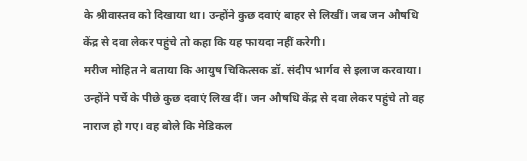के श्रीवास्तव को दिखाया था। उन्होंने कुछ दवाएं बाहर से लिखीं। जब जन औषधि केंद्र से दवा लेकर पहुंचे तो कहा कि यह फायदा नहीं करेगी।
मरीज मोहित ने बताया कि आयुष चिकित्सक डॉ. संदीप भार्गव से इलाज करवाया। उन्होंने पर्चे के पीछे कुछ दवाएं लिख दीं। जन औषधि केंद्र से दवा लेकर पहुंचे तो वह नाराज हो गए। वह बोले कि मेडिकल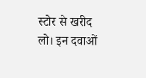स्टोर से खरीद लो। इन दवाओं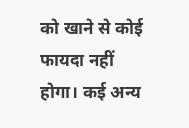को खाने से कोई फायदा नहीं होगा। कई अन्य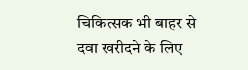चिकित्सक भी बाहर से दवा खरीदने के लिए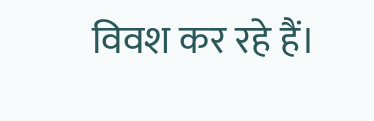विवश कर रहे हैं।